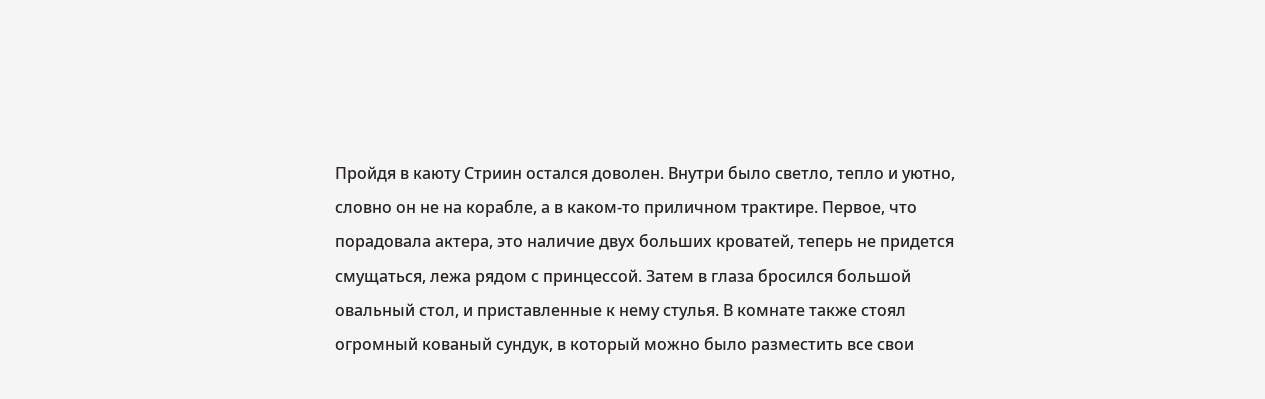Пройдя в каюту Стриин остался доволен. Внутри было светло, тепло и уютно, словно он не на корабле, а в каком-то приличном трактире. Первое, что порадовала актера, это наличие двух больших кроватей, теперь не придется смущаться, лежа рядом с принцессой. Затем в глаза бросился большой овальный стол, и приставленные к нему стулья. В комнате также стоял огромный кованый сундук, в который можно было разместить все свои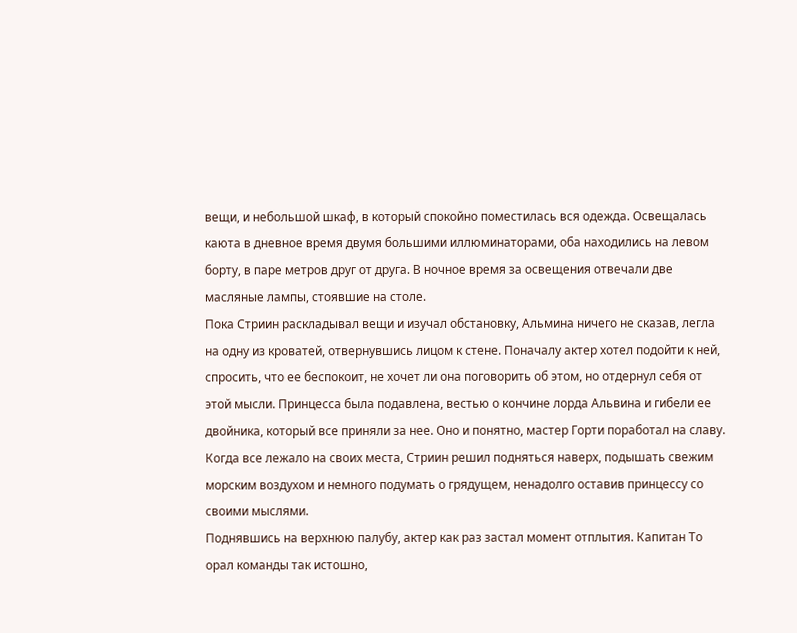вещи, и небольшой шкаф, в который спокойно поместилась вся одежда. Освещалась каюта в дневное время двумя большими иллюминаторами, оба находились на левом борту, в паре метров друг от друга. В ночное время за освещения отвечали две масляные лампы, стоявшие на столе.
Пока Стриин раскладывал вещи и изучал обстановку, Альмина ничего не сказав, легла на одну из кроватей, отвернувшись лицом к стене. Поначалу актер хотел подойти к ней, спросить, что ее беспокоит, не хочет ли она поговорить об этом, но отдернул себя от этой мысли. Принцесса была подавлена, вестью о кончине лорда Альвина и гибели ее двойника, который все приняли за нее. Оно и понятно, мастер Горти поработал на славу. Когда все лежало на своих места, Стриин решил подняться наверх, подышать свежим морским воздухом и немного подумать о грядущем, ненадолго оставив принцессу со своими мыслями.
Поднявшись на верхнюю палубу, актер как раз застал момент отплытия. Капитан То орал команды так истошно,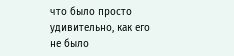что было просто удивительно, как его не было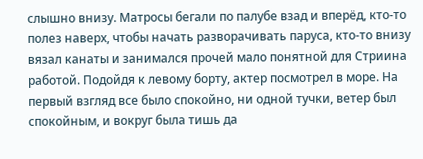слышно внизу. Матросы бегали по палубе взад и вперёд, кто-то полез наверх, чтобы начать разворачивать паруса, кто-то внизу вязал канаты и занимался прочей мало понятной для Стриина работой. Подойдя к левому борту, актер посмотрел в море. На первый взгляд все было спокойно, ни одной тучки, ветер был спокойным, и вокруг была тишь да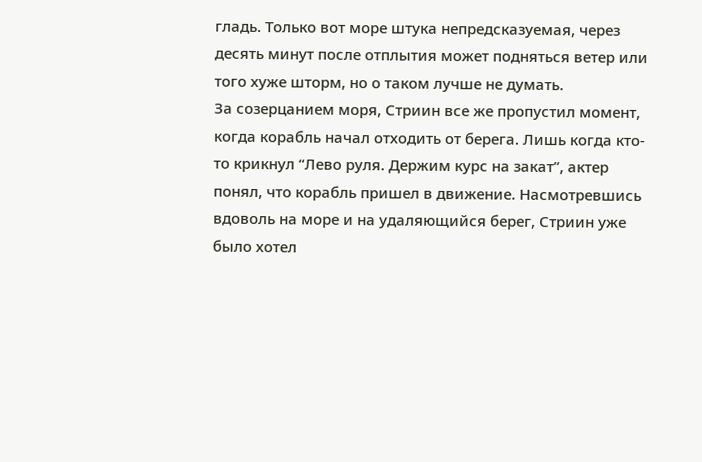гладь. Только вот море штука непредсказуемая, через десять минут после отплытия может подняться ветер или того хуже шторм, но о таком лучше не думать.
За созерцанием моря, Стриин все же пропустил момент, когда корабль начал отходить от берега. Лишь когда кто-то крикнул “Лево руля. Держим курс на закат”, актер понял, что корабль пришел в движение. Насмотревшись вдоволь на море и на удаляющийся берег, Стриин уже было хотел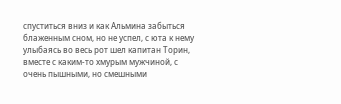спуститься вниз и как Альмина забыться блаженным сном, но не успел, с юта к нему улыбаясь во весь рот шел капитан Торин, вместе с каким-то хмурым мужчиной, с очень пышными, но смешными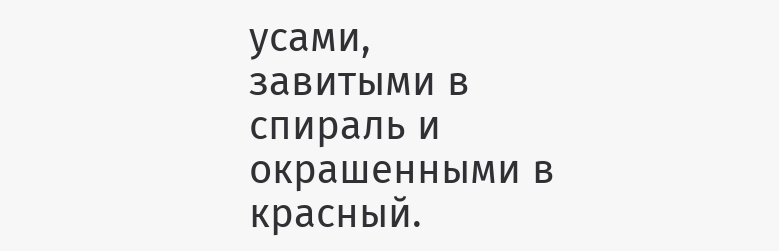усами, завитыми в спираль и окрашенными в красный.